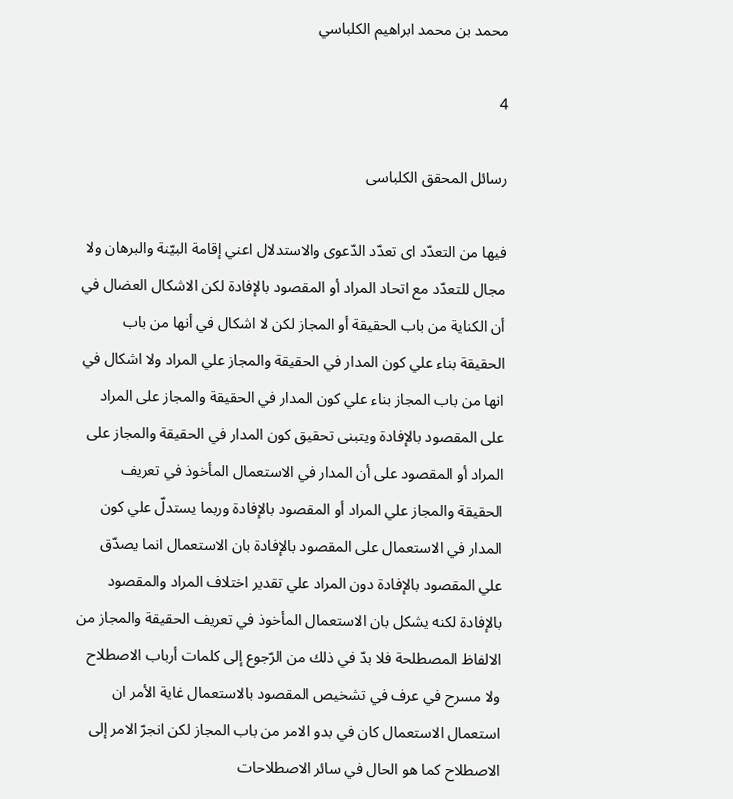محمد بن محمد ابراهيم الكلباسي

4

رسائل المحقق الكلباسى

فيها من التعدّد اى تعدّد الدّعوى والاستدلال اعني إقامة البيّنة والبرهان ولا مجال للتعدّد مع اتحاد المراد أو المقصود بالإفادة لكن الاشكال العضال في أن الكناية من باب الحقيقة أو المجاز لكن لا اشكال في أنها من باب الحقيقة بناء علي كون المدار في الحقيقة والمجاز علي المراد ولا اشكال في انها من باب المجاز بناء علي كون المدار في الحقيقة والمجاز على المراد على المقصود بالإفادة ويتبنى تحقيق كون المدار في الحقيقة والمجاز على المراد أو المقصود على أن المدار في الاستعمال المأخوذ في تعريف الحقيقة والمجاز علي المراد أو المقصود بالإفادة وربما يستدلّ علي كون المدار في الاستعمال على المقصود بالإفادة بان الاستعمال انما يصدّق علي المقصود بالإفادة دون المراد علي تقدير اختلاف المراد والمقصود بالإفادة لكنه يشكل بان الاستعمال المأخوذ في تعريف الحقيقة والمجاز من الالفاظ المصطلحة فلا بدّ في ذلك من الرّجوع إلى كلمات أرباب الاصطلاح ولا مسرح في عرف في تشخيص المقصود بالاستعمال غاية الأمر ان استعمال الاستعمال كان في بدو الامر من باب المجاز لكن انجرّ الامر إلى الاصطلاح كما هو الحال في سائر الاصطلاحات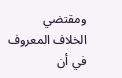ومقتضي الخلاف المعروف في أن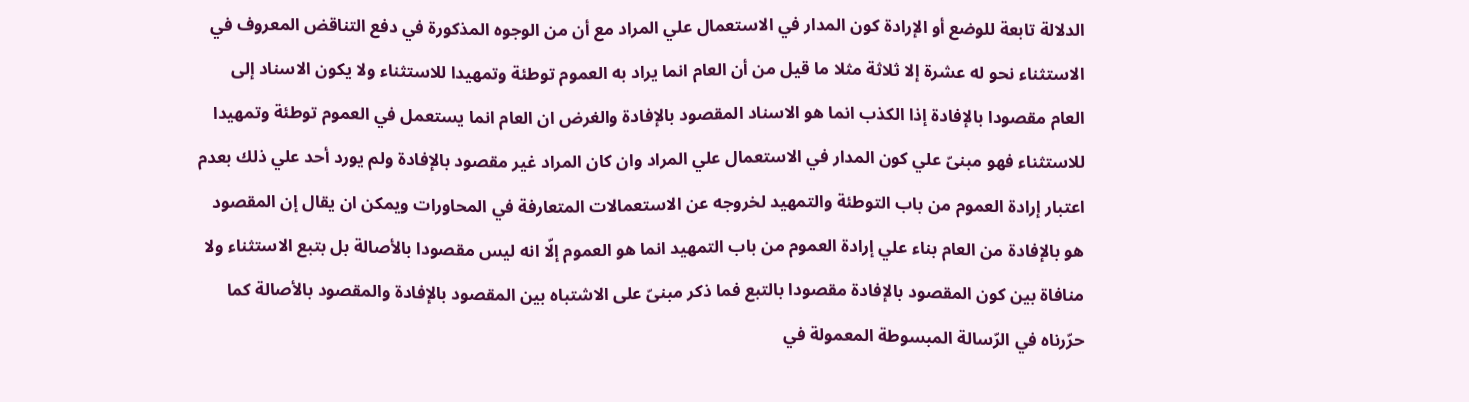الدلالة تابعة للوضع أو الإرادة كون المدار في الاستعمال علي المراد مع أن من الوجوه المذكورة في دفع التناقض المعروف في الاستثناء نحو له عشرة إلا ثلاثة مثلا ما قيل من أن العام انما يراد به العموم توطئة وتمهيدا للاستثناء ولا يكون الاسناد إلى العام مقصودا بالإفادة إذا الكذب انما هو الاسناد المقصود بالإفادة والغرض ان العام انما يستعمل في العموم توطئة وتمهيدا للاستثناء فهو مبنىّ علي كون المدار في الاستعمال علي المراد وان كان المراد غير مقصود بالإفادة ولم يورد أحد علي ذلك بعدم اعتبار إرادة العموم من باب التوطئة والتمهيد لخروجه عن الاستعمالات المتعارفة في المحاورات ويمكن ان يقال إن المقصود هو بالإفادة من العام بناء علي إرادة العموم من باب التمهيد انما هو العموم إلّا انه ليس مقصودا بالأصالة بل بتبع الاستثناء ولا منافاة بين كون المقصود بالإفادة مقصودا بالتبع فما ذكر مبنىّ على الاشتباه بين المقصود بالإفادة والمقصود بالأصالة كما حرّرناه في الرّسالة المبسوطة المعمولة في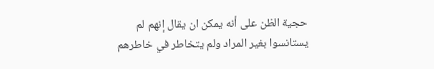حجية الظن على أنه يمكن ان يقال إنهم لم يستانسوا بغير المراد ولم يتخاطر في خاطرهم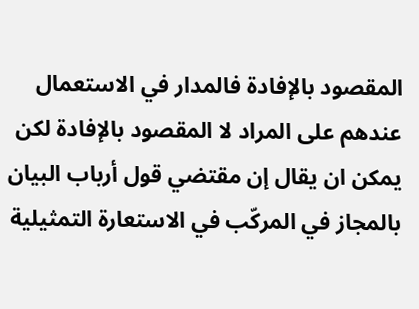المقصود بالإفادة فالمدار في الاستعمال عندهم على المراد لا المقصود بالإفادة لكن يمكن ان يقال إن مقتضي قول أرباب البيان بالمجاز في المركّب في الاستعارة التمثيلية